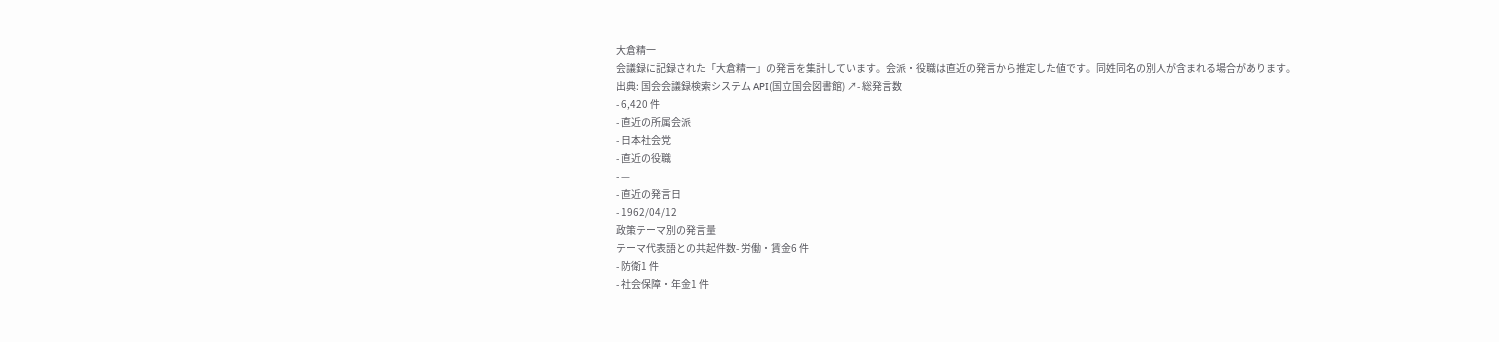大倉精一
会議録に記録された「大倉精一」の発言を集計しています。会派・役職は直近の発言から推定した値です。同姓同名の別人が含まれる場合があります。
出典: 国会会議録検索システム API(国立国会図書館) ↗- 総発言数
- 6,420 件
- 直近の所属会派
- 日本社会党
- 直近の役職
- —
- 直近の発言日
- 1962/04/12
政策テーマ別の発言量
テーマ代表語との共起件数- 労働・賃金6 件
- 防衛1 件
- 社会保障・年金1 件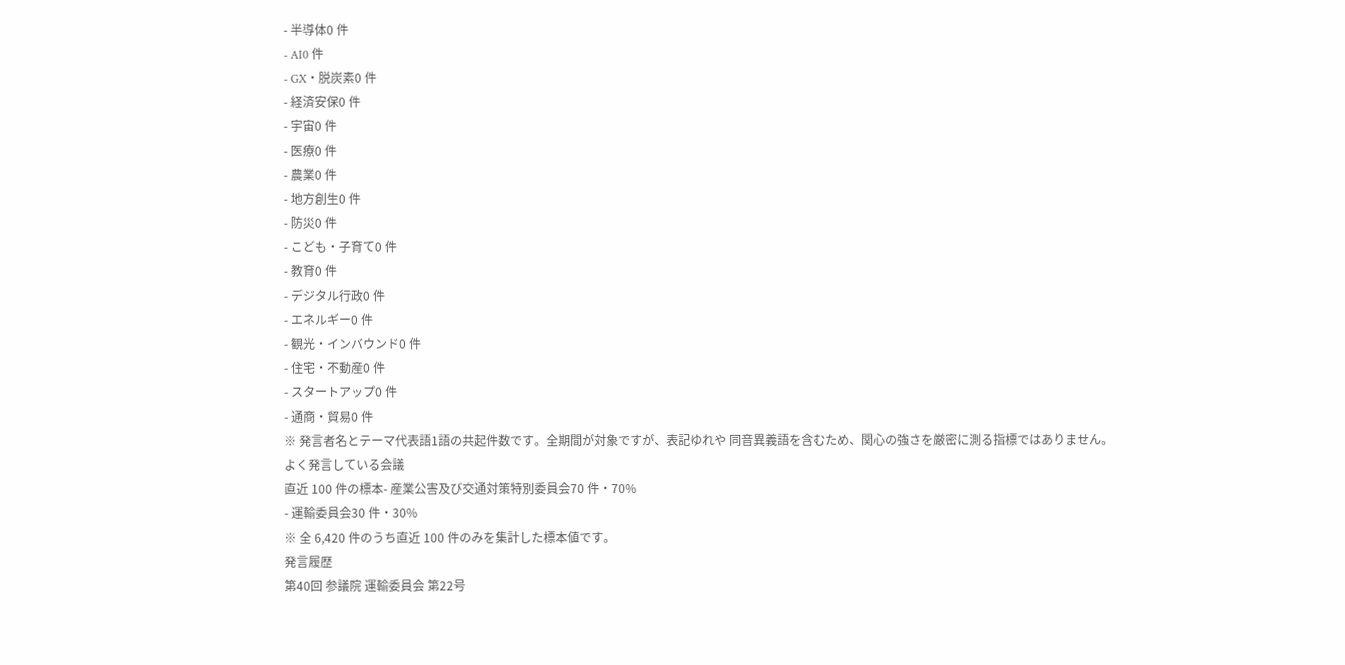- 半導体0 件
- AI0 件
- GX・脱炭素0 件
- 経済安保0 件
- 宇宙0 件
- 医療0 件
- 農業0 件
- 地方創生0 件
- 防災0 件
- こども・子育て0 件
- 教育0 件
- デジタル行政0 件
- エネルギー0 件
- 観光・インバウンド0 件
- 住宅・不動産0 件
- スタートアップ0 件
- 通商・貿易0 件
※ 発言者名とテーマ代表語1語の共起件数です。全期間が対象ですが、表記ゆれや 同音異義語を含むため、関心の強さを厳密に測る指標ではありません。
よく発言している会議
直近 100 件の標本- 産業公害及び交通対策特別委員会70 件・70%
- 運輸委員会30 件・30%
※ 全 6,420 件のうち直近 100 件のみを集計した標本値です。
発言履歴
第40回 参議院 運輸委員会 第22号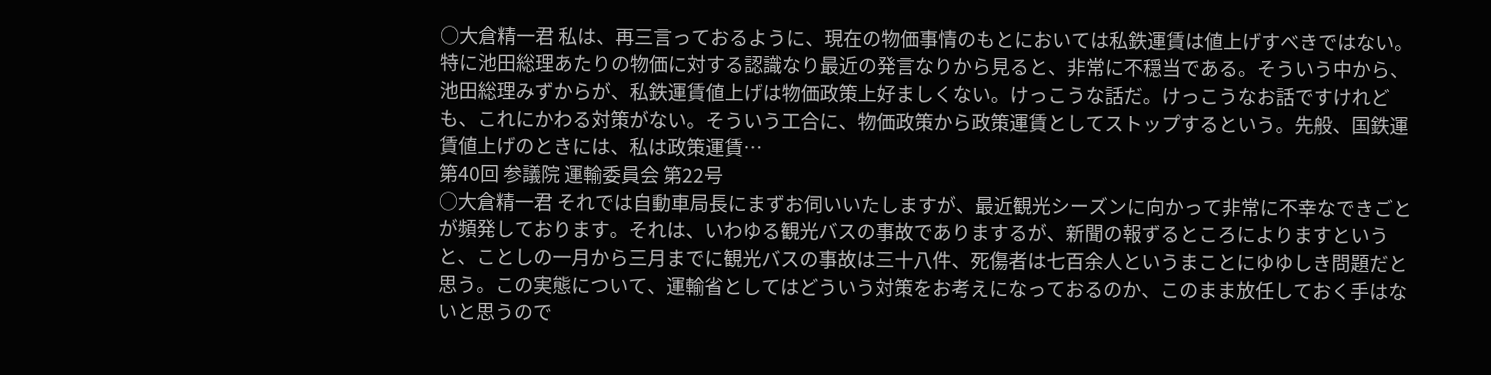○大倉精一君 私は、再三言っておるように、現在の物価事情のもとにおいては私鉄運賃は値上げすべきではない。特に池田総理あたりの物価に対する認識なり最近の発言なりから見ると、非常に不穏当である。そういう中から、池田総理みずからが、私鉄運賃値上げは物価政策上好ましくない。けっこうな話だ。けっこうなお話ですけれども、これにかわる対策がない。そういう工合に、物価政策から政策運賃としてストップするという。先般、国鉄運賃値上げのときには、私は政策運賃…
第40回 参議院 運輸委員会 第22号
○大倉精一君 それでは自動車局長にまずお伺いいたしますが、最近観光シーズンに向かって非常に不幸なできごとが頻発しております。それは、いわゆる観光バスの事故でありまするが、新聞の報ずるところによりますというと、ことしの一月から三月までに観光バスの事故は三十八件、死傷者は七百余人というまことにゆゆしき問題だと思う。この実態について、運輸省としてはどういう対策をお考えになっておるのか、このまま放任しておく手はないと思うので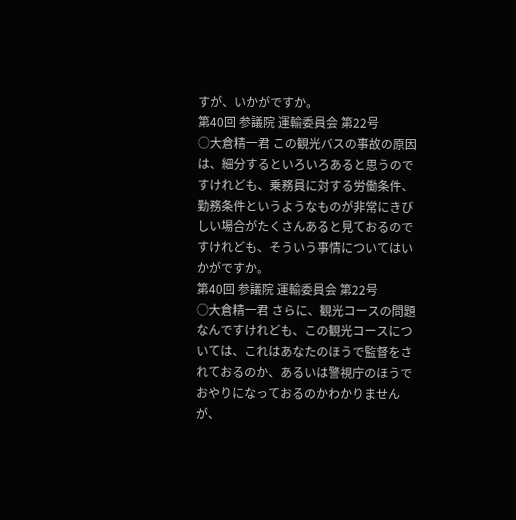すが、いかがですか。
第40回 参議院 運輸委員会 第22号
○大倉精一君 この観光バスの事故の原因は、細分するといろいろあると思うのですけれども、乗務員に対する労働条件、勤務条件というようなものが非常にきびしい場合がたくさんあると見ておるのですけれども、そういう事情についてはいかがですか。
第40回 参議院 運輸委員会 第22号
○大倉精一君 さらに、観光コースの問題なんですけれども、この観光コースについては、これはあなたのほうで監督をされておるのか、あるいは警視庁のほうでおやりになっておるのかわかりませんが、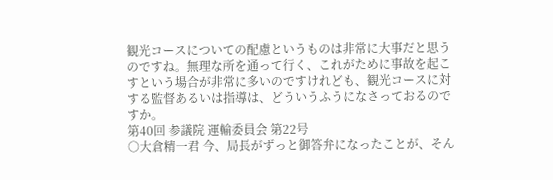観光コースについての配慮というものは非常に大事だと思うのですね。無理な所を通って行く、これがために事故を起こすという場合が非常に多いのですけれども、観光コースに対する監督あるいは指導は、どういうふうになさっておるのですか。
第40回 参議院 運輸委員会 第22号
○大倉精一君 今、局長がずっと御答弁になったことが、そん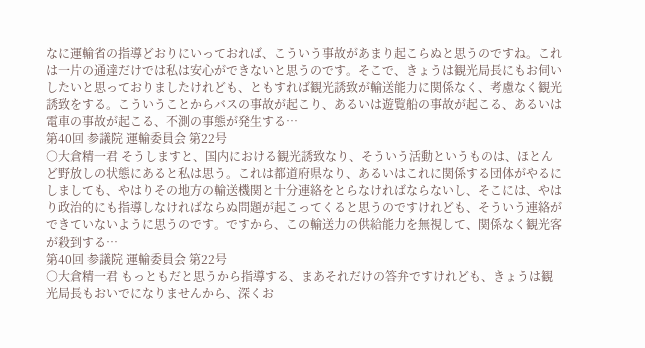なに運輸省の指導どおりにいっておれば、こういう事故があまり起こらぬと思うのですね。これは一片の通達だけでは私は安心ができないと思うのです。そこで、きょうは観光局長にもお伺いしたいと思っておりましたけれども、ともすれば観光誘致が輸送能力に関係なく、考慮なく観光誘致をする。こういうことからバスの事故が起こり、あるいは遊覧船の事故が起こる、あるいは電車の事故が起こる、不測の事態が発生する…
第40回 参議院 運輸委員会 第22号
○大倉精一君 そうしますと、国内における観光誘致なり、そういう活動というものは、ほとんど野放しの状態にあると私は思う。これは都道府県なり、あるいはこれに関係する団体がやるにしましても、やはりその地方の輸送機関と十分連絡をとらなければならないし、そこには、やはり政治的にも指導しなければならぬ問題が起こってくると思うのですけれども、そういう連絡ができていないように思うのです。ですから、この輸送力の供給能力を無視して、関係なく観光客が殺到する…
第40回 参議院 運輸委員会 第22号
○大倉精一君 もっともだと思うから指導する、まあそれだけの答弁ですけれども、きょうは観光局長もおいでになりませんから、深くお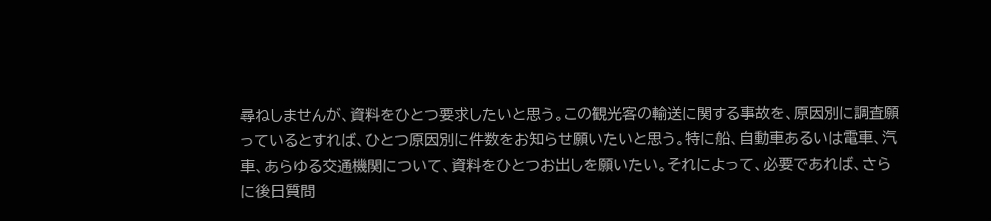尋ねしませんが、資料をひとつ要求したいと思う。この観光客の輸送に関する事故を、原因別に調査願っているとすれば、ひとつ原因別に件数をお知らせ願いたいと思う。特に船、自動車あるいは電車、汽車、あらゆる交通機関について、資料をひとつお出しを願いたい。それによって、必要であれば、さらに後日質問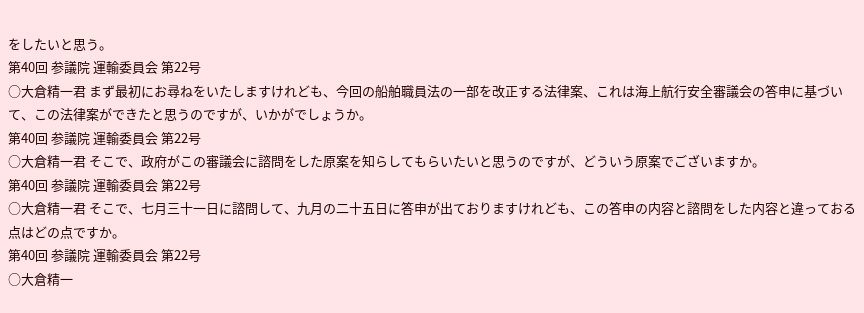をしたいと思う。
第40回 参議院 運輸委員会 第22号
○大倉精一君 まず最初にお尋ねをいたしますけれども、今回の船舶職員法の一部を改正する法律案、これは海上航行安全審議会の答申に基づいて、この法律案ができたと思うのですが、いかがでしょうか。
第40回 参議院 運輸委員会 第22号
○大倉精一君 そこで、政府がこの審議会に諮問をした原案を知らしてもらいたいと思うのですが、どういう原案でございますか。
第40回 参議院 運輸委員会 第22号
○大倉精一君 そこで、七月三十一日に諮問して、九月の二十五日に答申が出ておりますけれども、この答申の内容と諮問をした内容と違っておる点はどの点ですか。
第40回 参議院 運輸委員会 第22号
○大倉精一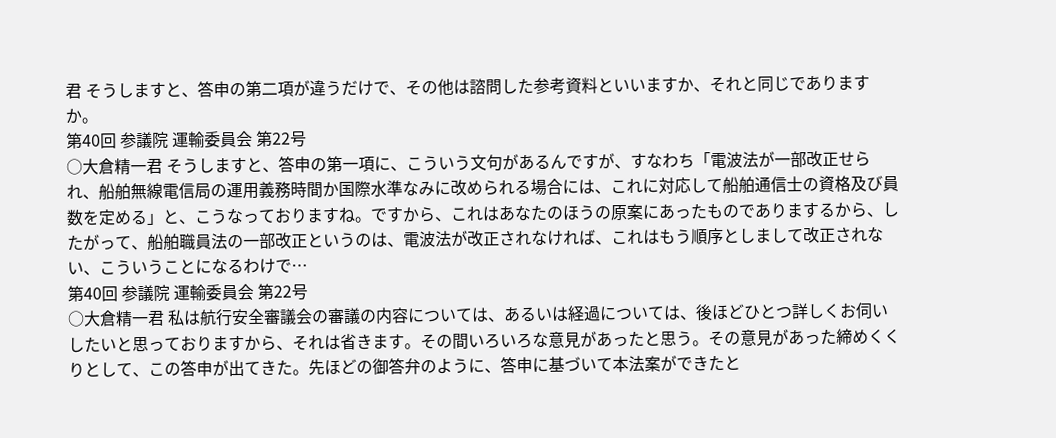君 そうしますと、答申の第二項が違うだけで、その他は諮問した参考資料といいますか、それと同じでありますか。
第40回 参議院 運輸委員会 第22号
○大倉精一君 そうしますと、答申の第一項に、こういう文句があるんですが、すなわち「電波法が一部改正せられ、船舶無線電信局の運用義務時間か国際水準なみに改められる場合には、これに対応して船舶通信士の資格及び員数を定める」と、こうなっておりますね。ですから、これはあなたのほうの原案にあったものでありまするから、したがって、船舶職員法の一部改正というのは、電波法が改正されなければ、これはもう順序としまして改正されない、こういうことになるわけで…
第40回 参議院 運輸委員会 第22号
○大倉精一君 私は航行安全審議会の審議の内容については、あるいは経過については、後ほどひとつ詳しくお伺いしたいと思っておりますから、それは省きます。その間いろいろな意見があったと思う。その意見があった締めくくりとして、この答申が出てきた。先ほどの御答弁のように、答申に基づいて本法案ができたと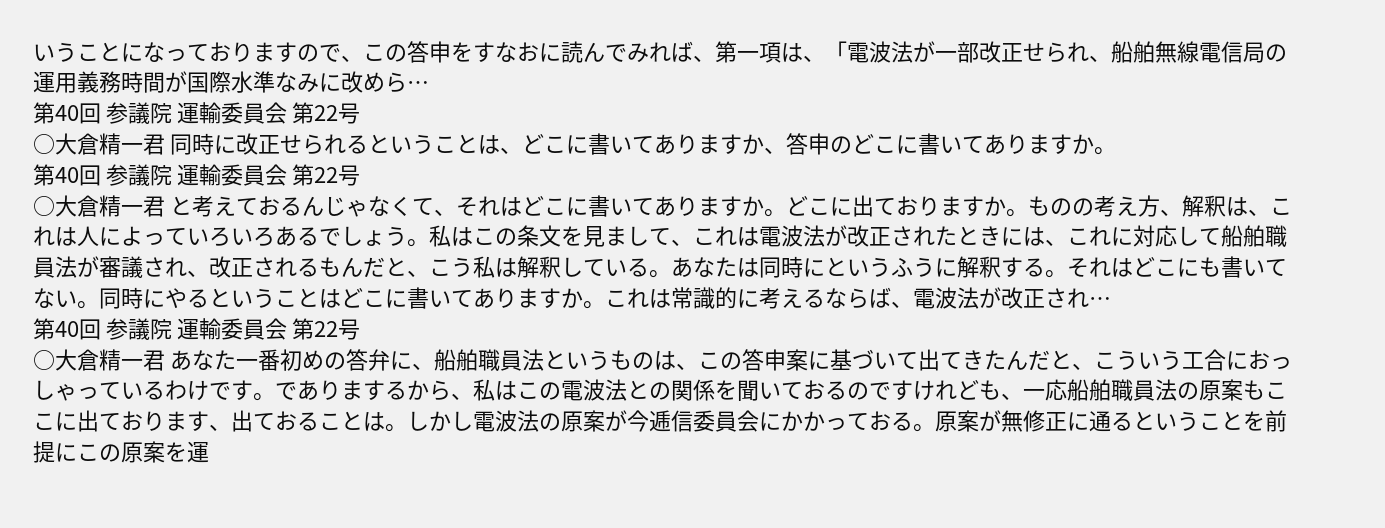いうことになっておりますので、この答申をすなおに読んでみれば、第一項は、「電波法が一部改正せられ、船舶無線電信局の運用義務時間が国際水準なみに改めら…
第40回 参議院 運輸委員会 第22号
○大倉精一君 同時に改正せられるということは、どこに書いてありますか、答申のどこに書いてありますか。
第40回 参議院 運輸委員会 第22号
○大倉精一君 と考えておるんじゃなくて、それはどこに書いてありますか。どこに出ておりますか。ものの考え方、解釈は、これは人によっていろいろあるでしょう。私はこの条文を見まして、これは電波法が改正されたときには、これに対応して船舶職員法が審議され、改正されるもんだと、こう私は解釈している。あなたは同時にというふうに解釈する。それはどこにも書いてない。同時にやるということはどこに書いてありますか。これは常識的に考えるならば、電波法が改正され…
第40回 参議院 運輸委員会 第22号
○大倉精一君 あなた一番初めの答弁に、船舶職員法というものは、この答申案に基づいて出てきたんだと、こういう工合におっしゃっているわけです。でありまするから、私はこの電波法との関係を聞いておるのですけれども、一応船舶職員法の原案もここに出ております、出ておることは。しかし電波法の原案が今逓信委員会にかかっておる。原案が無修正に通るということを前提にこの原案を運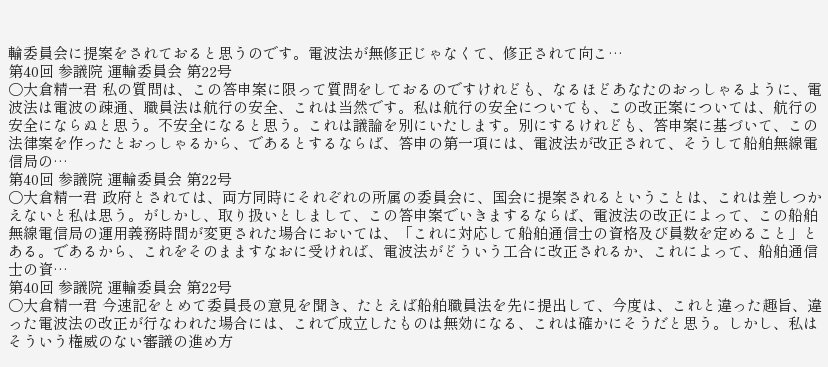輸委員会に提案をされておると思うのです。電波法が無修正じゃなくて、修正されて向こ…
第40回 参議院 運輸委員会 第22号
○大倉精一君 私の質問は、この答申案に限って質問をしておるのですけれども、なるほどあなたのおっしゃるように、電波法は電波の疎通、職員法は航行の安全、これは当然です。私は航行の安全についても、この改正案については、航行の安全にならぬと思う。不安全になると思う。これは議論を別にいたします。別にするけれども、答申案に基づいて、この法律案を作ったとおっしゃるから、であるとするならば、答申の第一項には、電波法が改正されて、そうして船舶無線電信局の…
第40回 参議院 運輸委員会 第22号
○大倉精一君 政府とされては、両方同時にそれぞれの所属の委員会に、国会に提案されるということは、これは差しつかえないと私は思う。がしかし、取り扱いとしまして、この答申案でいきまするならば、電波法の改正によって、この船舶無線電信局の運用義務時間が変更された場合においては、「これに対応して船舶通信士の資格及び員数を定めること」とある。であるから、これをそのまますなおに受ければ、電波法がどういう工合に改正されるか、これによって、船舶通信士の資…
第40回 参議院 運輸委員会 第22号
○大倉精一君 今速記をとめて委員長の意見を聞き、たとえば船舶職員法を先に提出して、今度は、これと違った趣旨、違った電波法の改正が行なわれた場合には、これで成立したものは無効になる、これは確かにそうだと思う。しかし、私はそういう権威のない審議の進め方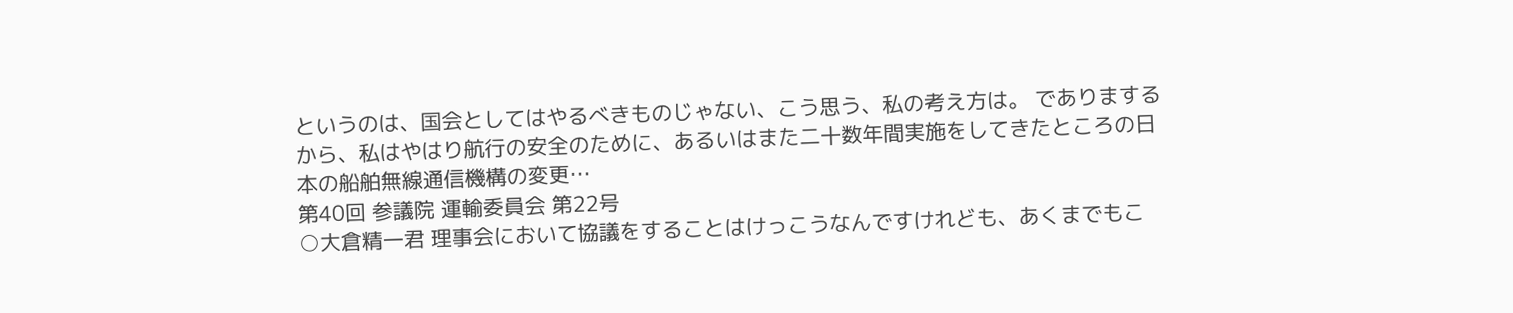というのは、国会としてはやるべきものじゃない、こう思う、私の考え方は。 でありまするから、私はやはり航行の安全のために、あるいはまた二十数年間実施をしてきたところの日本の船舶無線通信機構の変更…
第40回 参議院 運輸委員会 第22号
○大倉精一君 理事会において協議をすることはけっこうなんですけれども、あくまでもこ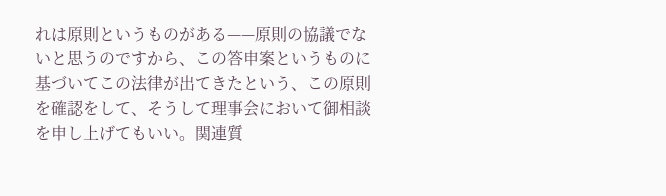れは原則というものがある——原則の協議でないと思うのですから、この答申案というものに基づいてこの法律が出てきたという、この原則を確認をして、そうして理事会において御相談を申し上げてもいい。関連質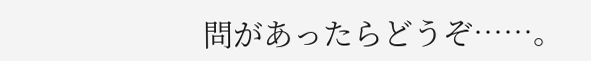問があったらどうぞ……。